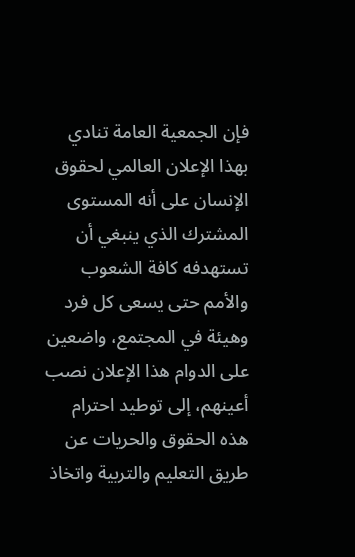فإن الجمعية العامة تنادي بهذا الإعلان العالمي لحقوق الإنسان على أنه المستوى المشترك الذي ينبغي أن تستهدفه كافة الشعوب والأمم حتى يسعى كل فرد وهيئة في المجتمع، واضعين على الدوام هذا الإعلان نصب أعينهم، إلى توطيد احترام هذه الحقوق والحريات عن طريق التعليم والتربية واتخاذ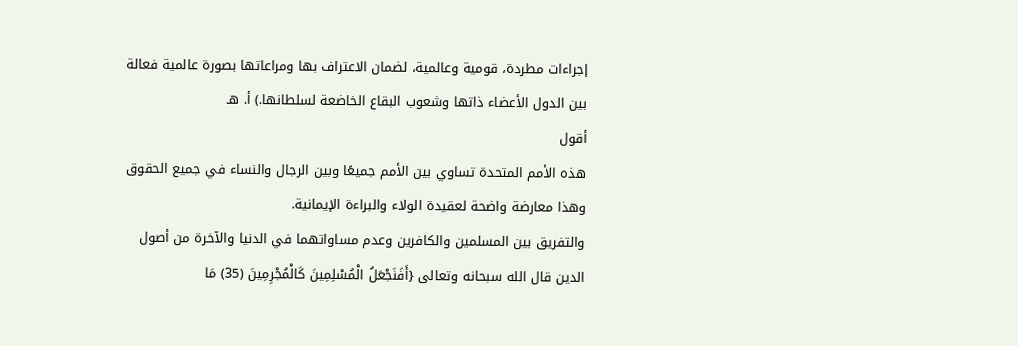إجراءات مطردة، قومية وعالمية، لضمان الاعتراف بها ومراعاتها بصورة عالمية فعالة بين الدول الأعضاء ذاتها وشعوب البقاع الخاضعة لسلطانها.) أ. هـ
أقول
هذه الأمم المتحدة تساوي بين الأمم جميعًا وبين الرجال والنساء في جميع الحقوق وهذا معارضة واضحة لعقيدة الولاء والبراءة الإيمانية.
والتفريق بين المسلمين والكافرين وعدم مساواتهما في الدنيا والآخرة من أصول الدين قال الله سبحانه وتعالى {أَفَنَجْعَلُ الْمُسْلِمِينَ كَالْمُجْرِمِينَ (35) مَا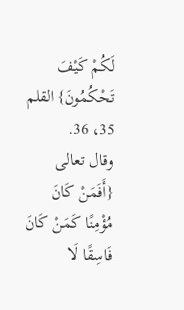لَكُمْ كَيْفَ تَحْكُمُونَ} القلم 35، 36.
وقال تعالى {أَفَمَنْ كَانَ مُؤْمِنًا كَمَنْ كَانَ فَاسِقًا لَا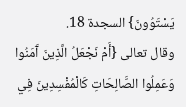يَسْتَوُونَ} السجدة 18.
وقال تعالى {أَمْ نَجْعَلُ الَّذِينَ آَمَنُوا وَعَمِلُوا الصَّالِحَاتِ كَالْمُفْسِدِينَ فِي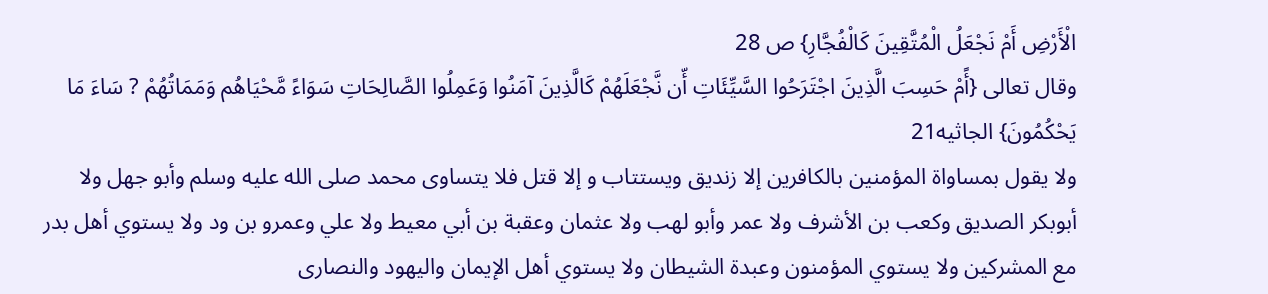الْأَرْضِ أَمْ نَجْعَلُ الْمُتَّقِينَ كَالْفُجَّارِ} ص 28
وقال تعالى {أًمْ حَسِبَ الَّذِينَ اجْتَرَحُوا السَّيِّئَاتِ أّن نَّجْعَلَهُمْ كَالَّذِينَ آمَنُوا وَعَمِلُوا الصَّالِحَاتِ سَوَاءً مَّحْيَاهُم وَمَمَاتُهُمْ ? سَاءَ مَا يَحْكُمُونَ} الجاثيه21
ولا يقول بمساواة المؤمنين بالكافرين إلا زنديق ويستتاب و إلا قتل فلا يتساوى محمد صلى الله عليه وسلم وأبو جهل ولا أبوبكر الصديق وكعب بن الأشرف ولا عمر وأبو لهب ولا عثمان وعقبة بن أبي معيط ولا علي وعمرو بن ود ولا يستوي أهل بدر مع المشركين ولا يستوي المؤمنون وعبدة الشيطان ولا يستوي أهل الإيمان واليهود والنصارى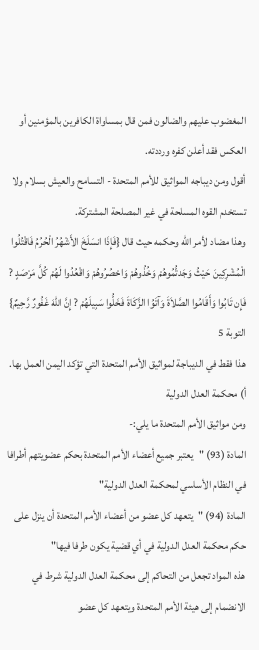المغضوب عليهم والضالون فمن قال بمساواة الكافرين بالمؤمنين أو العكس فقد أعلن كفره ورددته.
أقول ومن ديباجه المواثيق للأمم المتحدة - التسامح والعيش بسلام ولا تستخدم القوه المسلحة في غير المصلحة المشتركة.
وهذا مضاد لأمر الله وحكمه حيث قال {فَإِذَا انسَلَخَ الأَشْهُرُ الْحُرُمُ فَاقْتُلُوا الْمُشْرِكِينَ حَيْثُ وَجَدتُّمُوهُمْ وَخُذُوهُمْ وَاحْصُرُوهُمْ وَاقْعُدُوا لَهُمْ كُلَّ مَرْصَدٍ ? فَإِن تَابُوا وَأَقَامُوا الصَّلاَةَ وَآتَوُا الزَّكَاةَ فَخَلُّوا سَبِيلَهُمْ ? إِنَّ اللّهَ غَفُورٌ رَّحِيمٌ} التوبة 5
هذا فقط في الديباجة لمواثيق الأمم المتحدة التي تؤكد اليمن العمل بها.
أ) محكمة العدل الدولية
ومن مواثيق الأمم المتحدة ما يلي:-
المادة (93) "يعتبر جميع أعضاء الأمم المتحدة بحكم عضويتهم أطرافا في النظام الأساسي لمحكمة العدل الدولية"
المادة (94) "يتعهد كل عضو من أعضاء الأمم المتحدة أن ينزل على حكم محكمة العدل الدولية في أي قضية يكون طرفا فيها"
هذه المواد تجعل من التحاكم إلى محكمة العدل الدولية شرط في الانضمام إلى هيئة الأمم المتحدة ويتعهد كل عضو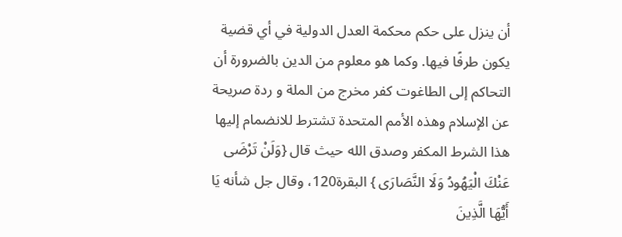أن ينزل على حكم محكمة العدل الدولية في أي قضية يكون طرفًا فيها. وكما هو معلوم من الدين بالضرورة أن التحاكم إلى الطاغوت كفر مخرج من الملة و ردة صريحة عن الإسلام وهذه الأمم المتحدة تشترط للانضمام إليها هذا الشرط المكفر وصدق الله حيث قال {وَلَنْ تَرْضَى عَنْكَ الْيَهُودُ وَلَا النَّصَارَى } البقرة120، وقال جل شأنه يَا أَيُّهَا الَّذِينَ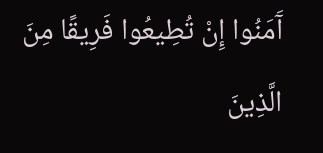آَمَنُوا إِنْ تُطِيعُوا فَرِيقًا مِنَ الَّذِينَ